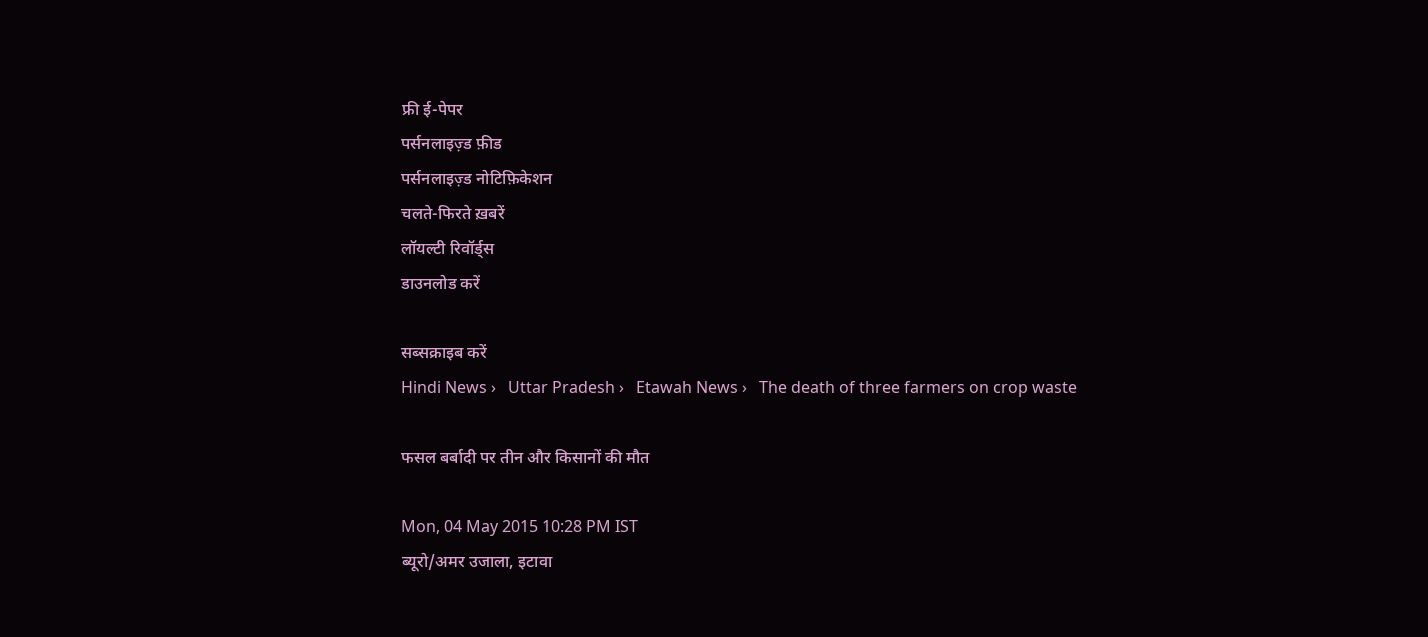फ्री ई-पेपर
पर्सनलाइज़्ड फ़ीड
पर्सनलाइज़्ड नोटिफ़िकेशन
चलते-फिरते ख़बरें
लॉयल्टी रिवॉर्ड्स
डाउनलोड करें

सब्सक्राइब करें
Hindi News ›   Uttar Pradesh ›   Etawah News ›   The death of three farmers on crop waste

फसल बर्बादी पर तीन और किसानों की मौत

Mon, 04 May 2015 10:28 PM IST
ब्यूरो/अमर उजाला, इटावा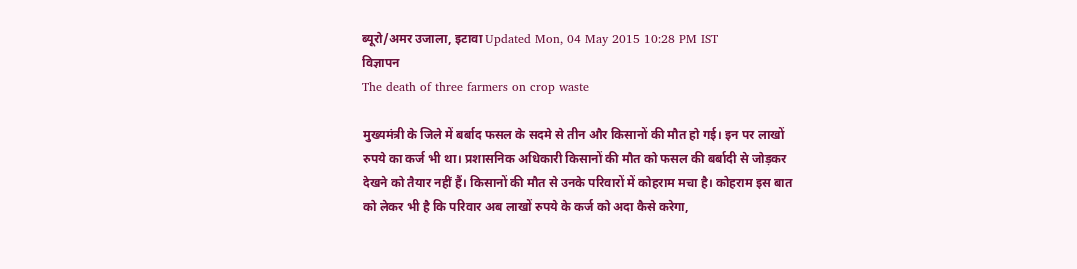ब्यूरो/अमर उजाला, इटावा Updated Mon, 04 May 2015 10:28 PM IST
विज्ञापन
The death of three farmers on crop waste

मुख्यमंत्री के जिले में बर्बाद फसल के सदमे से तीन और किसानों की मौत हो गई। इन पर लाखों रुपये का कर्ज भी था। प्रशासनिक अधिकारी किसानों की मौत को फसल की बर्बादी से जोड़कर देखने को तैयार नहीं हैं। किसानों की मौत से उनके परिवारों में कोहराम मचा है। कोहराम इस बात को लेकर भी है कि परिवार अब लाखों रुपये के कर्ज को अदा कैसे करेगा,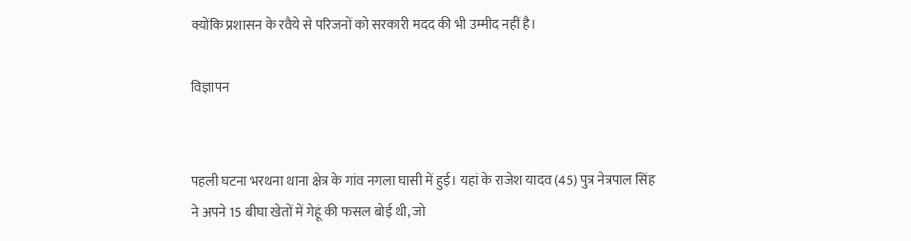क्योंकि प्रशासन के रवैये से परिजनों को सरकारी मदद की भी उम्मीद नहीं है।

विज्ञापन


पहली घटना भरथना थाना क्षेत्र के गांव नगला घासी में हुई। यहां के राजेश यादव (45) पुत्र नेत्रपाल सिंह ने अपने 15 बीघा खेतों में गेहूं की फसल बोई थी, जो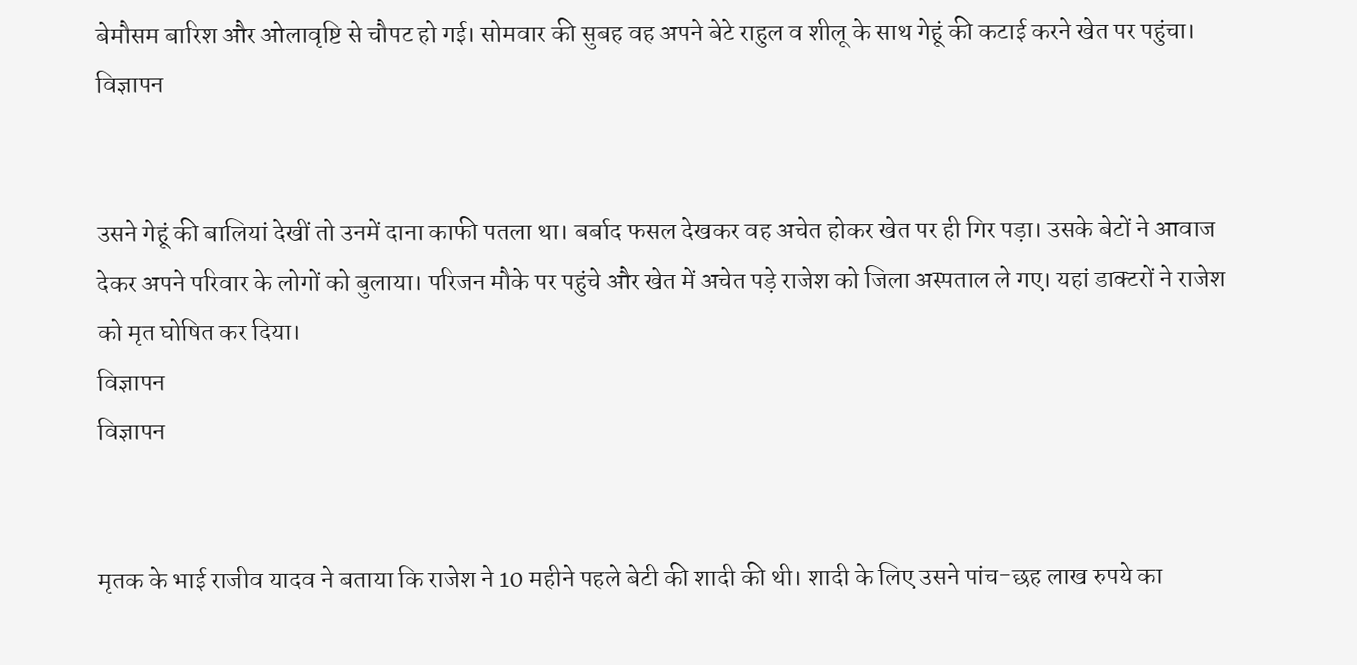बेमौसम बारिश और ओलावृष्टि से चौपट हो गई। सोमवार की सुबह वह अपने बेटे राहुल व शीलू के साथ गेहूं की कटाई करने खेत पर पहुंचा।
विज्ञापन


उसने गेहूं की बालियां देखीं तो उनमें दाना काफी पतला था। बर्बाद फसल देखकर वह अचेत होकर खेत पर ही गिर पड़ा। उसके बेटों ने आवाज देकर अपने परिवार के लोगों को बुलाया। परिजन मौके पर पहुंचे और खेत में अचेत पड़े राजेश को जिला अस्पताल ले गए। यहां डाक्टरों ने राजेश को मृत घोषित कर दिया।
विज्ञापन
विज्ञापन


मृतक के भाई राजीव यादव ने बताया कि राजेश ने 10 महीने पहले बेटी की शादी की थी। शादी के लिए उसने पांच-छह लाख रुपये का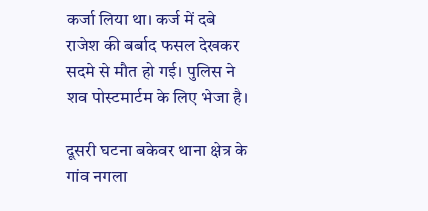कर्जा लिया था। कर्ज में दबे राजेश की बर्बाद फसल देखकर सदमे से मौत हो गई। पुलिस ने शव पोस्टमार्टम के लिए भेजा है।

दूसरी घटना बकेवर थाना क्षेत्र के गांव नगला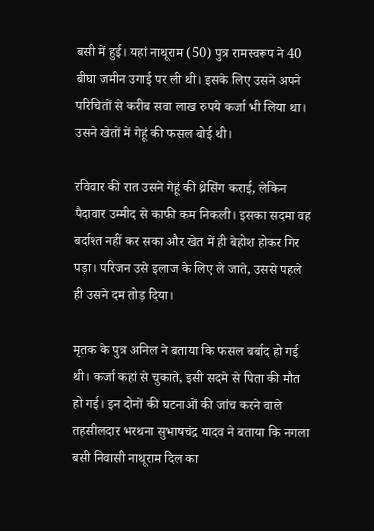बसी में हुई। यहां नाथूराम (50) पुत्र रामस्वरूप ने 40 बीघा जमीन उगाई पर ली थी। इसके लिए उसने अपने परिचितों से करीब सवा लाख रुपये कर्जा भी लिया था। उसने खेतों में गेहूं की फसल बोई थी।

रविवार की रात उसने गेहूं की थ्रेसिंग कराई, लेकिन पैदावार उम्मीद से काफी कम निकली। इसका सदमा वह बर्दाश्त नहीं कर सका और खेत में ही बेहोश होकर गिर पड़ा। परिजन उसे इलाज के लिए ले जाते, उससे पहले ही उसने दम तोड़ दिया।

मृतक के पुत्र अनिल ने बताया कि फसल बर्बाद हो गई थी। कर्जा कहां से चुकाते, इसी सदमे से पिता की मौत हो गई। इन दोनों की घटनाओं की जांच करने वाले तहसीलदार भरथना सुभाषचंद्र यादव ने बताया कि नगला बसी निवासी नाथूराम दिल का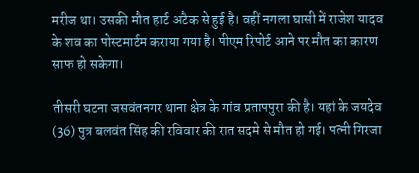मरीज था। उसकी मौत हार्ट अटैक से हुई है। वहीं नगला घासी में राजेश यादव के शव का पोस्टमार्टम कराया गया है। पीएम रिपोर्ट आने पर मौत का कारण साफ हो सकेगा।

तीसरी घटना जसवंतनगर थाना क्षेत्र के गांव प्रतापपुरा की है। यहां के जयदेव (36) पुत्र बलवंत सिंह की रविवार की रात सदमे से मौत हो गई। पत्नी गिरजा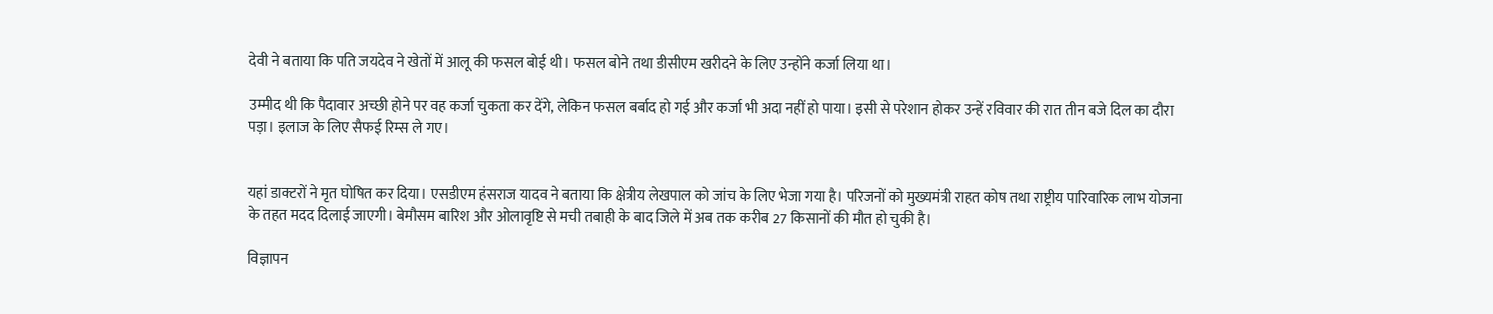देवी ने बताया कि पति जयदेव ने खेतों में आलू की फसल बोई थी। फसल बोने तथा डीसीएम खरीदने के लिए उन्होंने कर्जा लिया था।

उम्मीद थी कि पैदावार अच्छी होने पर वह कर्जा चुकता कर देंगे, लेकिन फसल बर्बाद हो गई और कर्जा भी अदा नहीं हो पाया। इसी से परेशान होकर उन्हें रविवार की रात तीन बजे दिल का दौरा पड़ा। इलाज के लिए सैफई रिम्स ले गए।


यहां डाक्टरों ने मृत घोषित कर दिया। एसडीएम हंसराज यादव ने बताया कि क्षेत्रीय लेखपाल को जांच के लिए भेजा गया है। परिजनों को मुख्यमंत्री राहत कोष तथा राष्ट्रीय पारिवारिक लाभ योजना के तहत मदद दिलाई जाएगी। बेमौसम बारिश और ओलावृष्टि से मची तबाही के बाद जिले में अब तक करीब 27 किसानों की मौत हो चुकी है।

विज्ञापन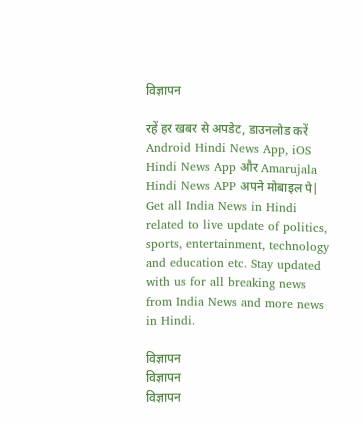विज्ञापन

रहें हर खबर से अपडेट, डाउनलोड करें Android Hindi News App, iOS Hindi News App और Amarujala Hindi News APP अपने मोबाइल पे|
Get all India News in Hindi related to live update of politics, sports, entertainment, technology and education etc. Stay updated with us for all breaking news from India News and more news in Hindi.

विज्ञापन
विज्ञापन
विज्ञापन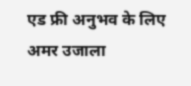एड फ्री अनुभव के लिए अमर उजाला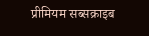प्रीमियम सब्सक्राइब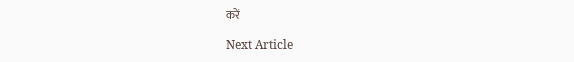करें

Next Article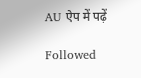AU ऐप में पढ़ें

Followed